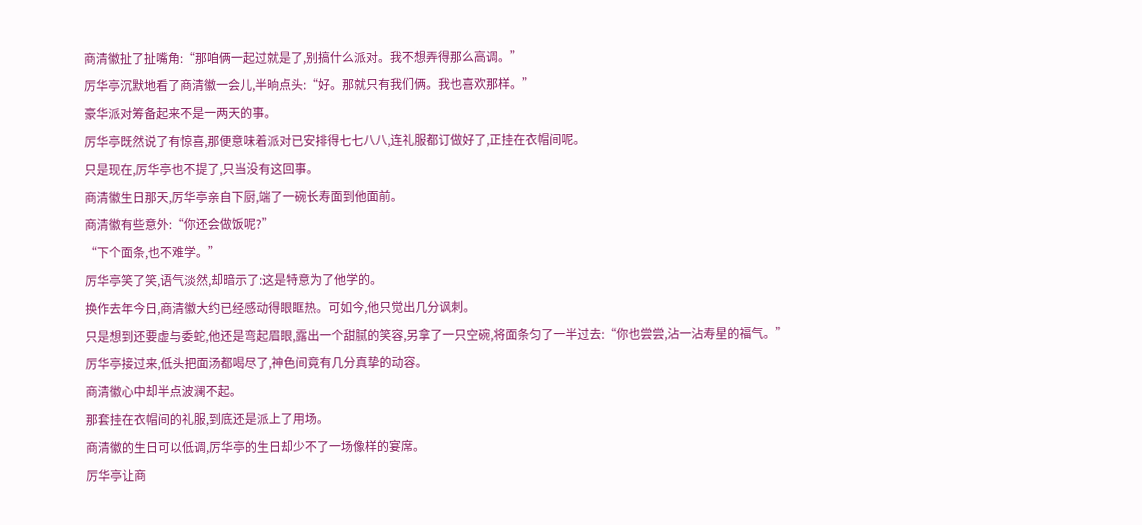商清徽扯了扯嘴角:“那咱俩一起过就是了,别搞什么派对。我不想弄得那么高调。”
厉华亭沉默地看了商清徽一会儿,半晌点头:“好。那就只有我们俩。我也喜欢那样。”
豪华派对筹备起来不是一两天的事。
厉华亭既然说了有惊喜,那便意味着派对已安排得七七八八,连礼服都订做好了,正挂在衣帽间呢。
只是现在,厉华亭也不提了,只当没有这回事。
商清徽生日那天,厉华亭亲自下厨,端了一碗长寿面到他面前。
商清徽有些意外:“你还会做饭呢?”
“下个面条,也不难学。”
厉华亭笑了笑,语气淡然,却暗示了:这是特意为了他学的。
换作去年今日,商清徽大约已经感动得眼眶热。可如今,他只觉出几分讽刺。
只是想到还要虚与委蛇,他还是弯起眉眼,露出一个甜腻的笑容,另拿了一只空碗,将面条匀了一半过去:“你也尝尝,沾一沾寿星的福气。”
厉华亭接过来,低头把面汤都喝尽了,神色间竟有几分真挚的动容。
商清徽心中却半点波澜不起。
那套挂在衣帽间的礼服,到底还是派上了用场。
商清徽的生日可以低调,厉华亭的生日却少不了一场像样的宴席。
厉华亭让商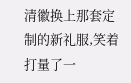清徽换上那套定制的新礼服,笑着打量了一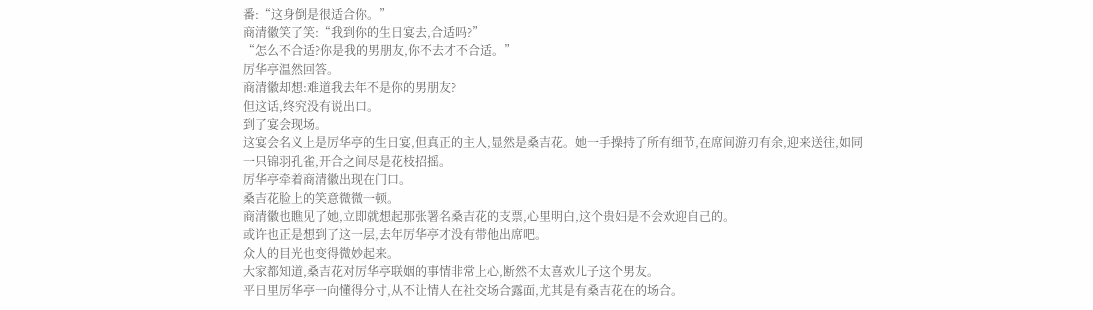番:“这身倒是很适合你。”
商清徽笑了笑:“我到你的生日宴去,合适吗?”
“怎么不合适?你是我的男朋友,你不去才不合适。”
厉华亭温然回答。
商清徽却想:难道我去年不是你的男朋友?
但这话,终究没有说出口。
到了宴会现场。
这宴会名义上是厉华亭的生日宴,但真正的主人,显然是桑吉花。她一手操持了所有细节,在席间游刃有余,迎来送往,如同一只锦羽孔雀,开合之间尽是花枝招摇。
厉华亭牵着商清徽出现在门口。
桑吉花脸上的笑意微微一顿。
商清徽也瞧见了她,立即就想起那张署名桑吉花的支票,心里明白,这个贵妇是不会欢迎自己的。
或许也正是想到了这一层,去年厉华亭才没有带他出席吧。
众人的目光也变得微妙起来。
大家都知道,桑吉花对厉华亭联姻的事情非常上心,断然不太喜欢儿子这个男友。
平日里厉华亭一向懂得分寸,从不让情人在社交场合露面,尤其是有桑吉花在的场合。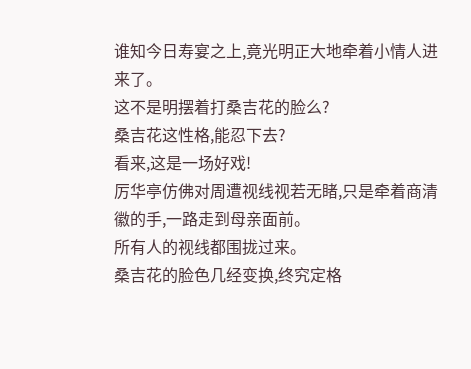谁知今日寿宴之上,竟光明正大地牵着小情人进来了。
这不是明摆着打桑吉花的脸么?
桑吉花这性格,能忍下去?
看来,这是一场好戏!
厉华亭仿佛对周遭视线视若无睹,只是牵着商清徽的手,一路走到母亲面前。
所有人的视线都围拢过来。
桑吉花的脸色几经变换,终究定格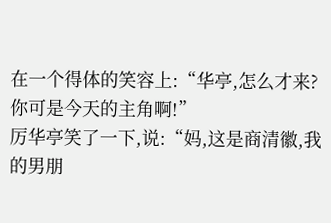在一个得体的笑容上:“华亭,怎么才来?你可是今天的主角啊!”
厉华亭笑了一下,说:“妈,这是商清徽,我的男朋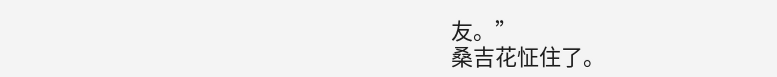友。”
桑吉花怔住了。